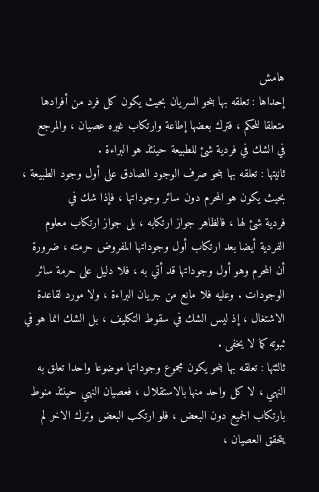هامش
إحداها : تعلقه بها بنحو السريان بحيث يكون كل فرد من أفرادها متعلقا للحكم ، فترك بعضها إطاعة وارتكاب غيره عصيان ، والمرجع
في الشك في فردية شئ للطبيعة حينئذ هو البراءة .
ثانيتها : تعلقه بها بنحو صرف الوجود الصادق على أول وجود الطبيعة ، بحيث يكون هو المحرم دون سائر وجوداتها ، فإذا شك في
فردية شئ لها ، فالظاهر جواز ارتكابه ، بل جواز ارتكاب معلوم الفردية أيضا بعد ارتكاب أول وجوداتها المفروض حرمته ، ضرورة
أن المحرم وهو أول وجوداتها قد أتي به ، فلا دليل على حرمة سائر الوجودات . وعليه فلا مانع من جريان البراءة ، ولا مورد لقاعدة
الاشتغال ، إذ ليس الشك في سقوط التكليف ، بل الشك انما هو في ثبوته كما لا يخفى .
ثالثتها : تعلقه بها بنحو يكون مجموع وجوداتها موضوعا واحدا تعلق به النهي ، لا كل واحد منها بالاستقلال ، فعصيان النهي حينئذ منوط
بارتكاب الجميع دون البعض ، فلو ارتكب البعض وترك الاخر لم يتحقق العصيان ،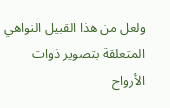ولعل من هذا القبيل النواهي المتعلقة بتصوير ذوات
الأرواح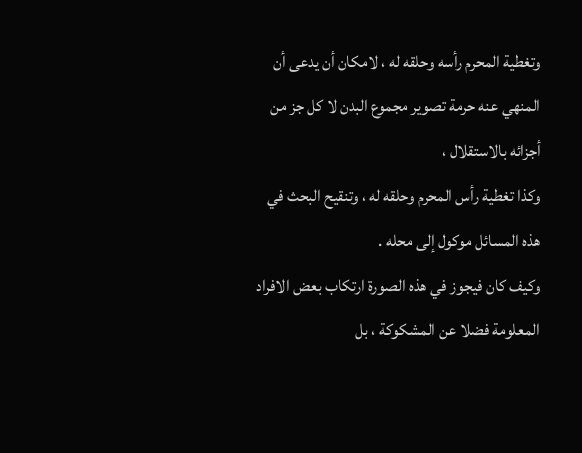وتغطية المحرم رأسه وحلقه له ، لامكان أن يدعى أن المنهي عنه حرمة تصوير مجموع البدن لا كل جز من أجزائه بالاستقلال ،
وكذا تغطية رأس المحرم وحلقه له ، وتنقيح البحث في هذه المسائل موكول إلى محله .
وكيف كان فيجوز في هذه الصورة ارتكاب بعض الافراد المعلومة فضلا عن المشكوكة ، بل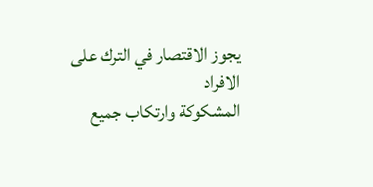يجوز الاقتصار في الترك على الافراد
المشكوكة وارتكاب جميع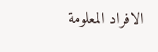الافراد المعلومة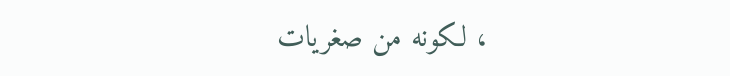، لكونه من صغريات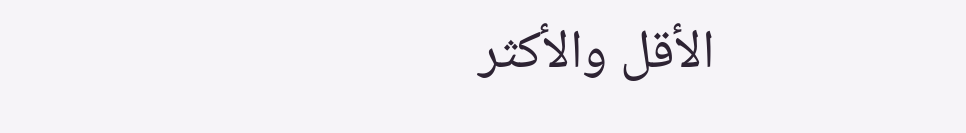الأقل والأكثر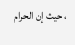، حيث إن الحرام